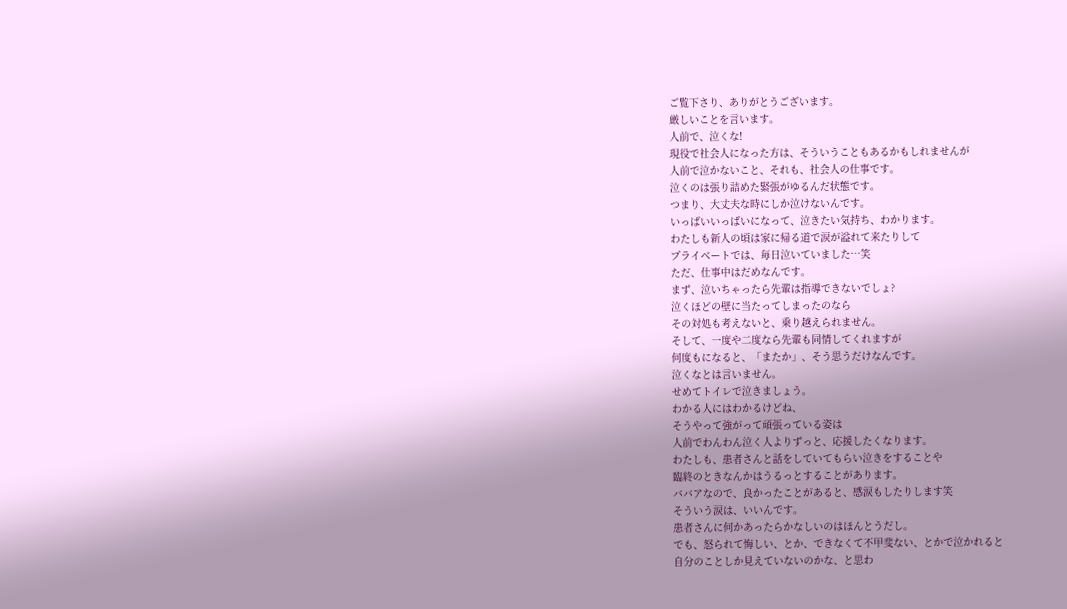ご覧下さり、ありがとうございます。
厳しいことを言います。
人前で、泣くな!
現役で社会人になった方は、そういうこともあるかもしれませんが
人前で泣かないこと、それも、社会人の仕事です。
泣くのは張り詰めた緊張がゆるんだ状態です。
つまり、大丈夫な時にしか泣けないんです。
いっぱいいっぱいになって、泣きたい気持ち、わかります。
わたしも新人の頃は家に帰る道で涙が溢れて来たりして
プライベートでは、毎日泣いていました…笑
ただ、仕事中はだめなんです。
まず、泣いちゃったら先輩は指導できないでしょ?
泣くほどの壁に当たってしまったのなら
その対処も考えないと、乗り越えられません。
そして、一度や二度なら先輩も同情してくれますが
何度もになると、「またか」、そう思うだけなんです。
泣くなとは言いません。
せめてトイレで泣きましょう。
わかる人にはわかるけどね、
そうやって強がって頑張っている姿は
人前でわんわん泣く人よりずっと、応援したくなります。
わたしも、患者さんと話をしていてもらい泣きをすることや
臨終のときなんかはうるっとすることがあります。
ババアなので、良かったことがあると、感涙もしたりします笑
そういう涙は、いいんです。
患者さんに何かあったらかなしいのはほんとうだし。
でも、怒られて悔しい、とか、できなくて不甲斐ない、とかで泣かれると
自分のことしか見えていないのかな、と思わ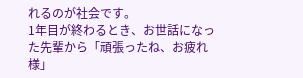れるのが社会です。
1年目が終わるとき、お世話になった先輩から「頑張ったね、お疲れ様」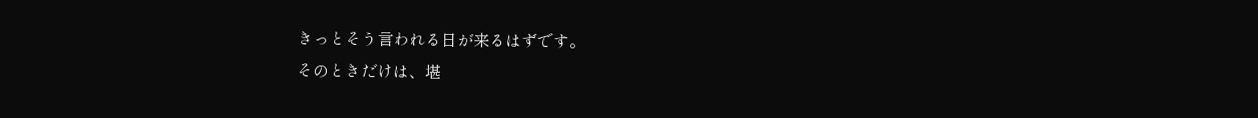きっとそう言われる日が来るはずです。
そのときだけは、堪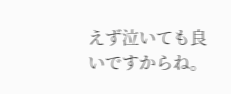えず泣いても良いですからね。